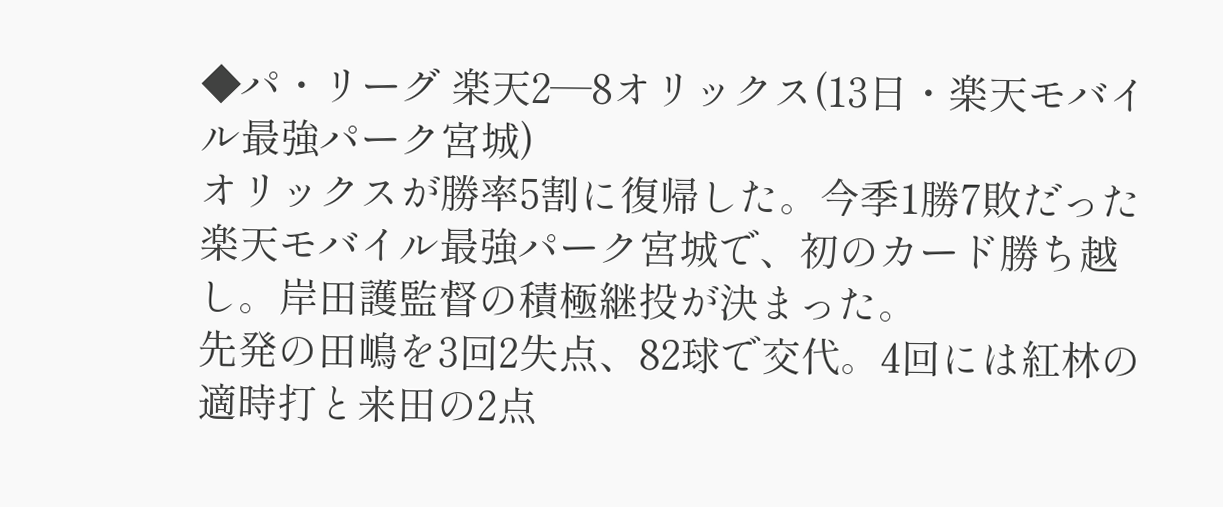◆パ・リーグ 楽天2―8オリックス(13日・楽天モバイル最強パーク宮城)
オリックスが勝率5割に復帰した。今季1勝7敗だった楽天モバイル最強パーク宮城で、初のカード勝ち越し。岸田護監督の積極継投が決まった。
先発の田嶋を3回2失点、82球で交代。4回には紅林の適時打と来田の2点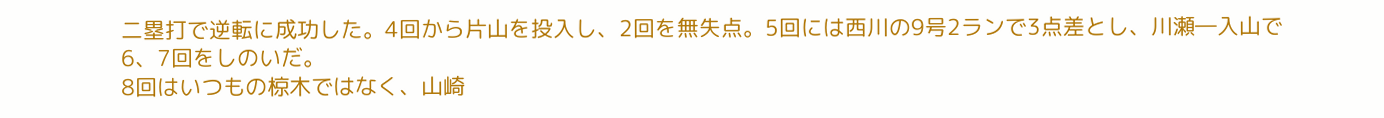二塁打で逆転に成功した。4回から片山を投入し、2回を無失点。5回には西川の9号2ランで3点差とし、川瀬―入山で6、7回をしのいだ。
8回はいつもの椋木ではなく、山崎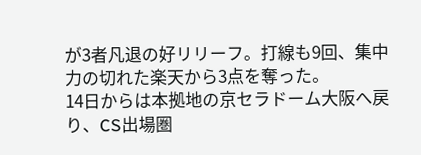が3者凡退の好リリーフ。打線も9回、集中力の切れた楽天から3点を奪った。
14日からは本拠地の京セラドーム大阪へ戻り、CS出場圏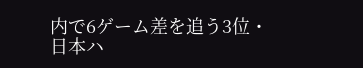内で6ゲーム差を追う3位・日本ハ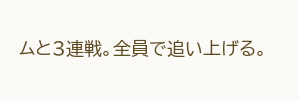ムと3連戦。全員で追い上げる。